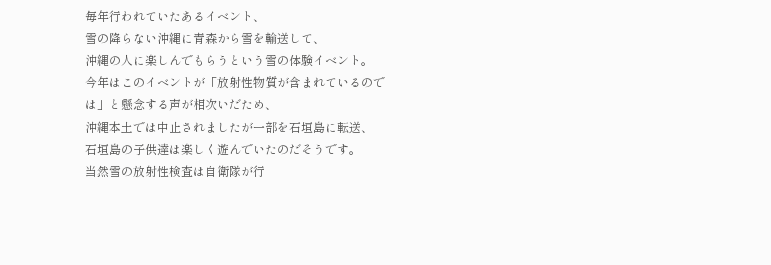毎年行われていたあるイベント、
雪の降らない沖縄に青森から雪を輸送して、
沖縄の人に楽しんでもらうという雪の体験イベント。
今年はこのイベントが「放射性物質が含まれているのでは」と懸念する声が相次いだため、
沖縄本土では中止されましたが一部を石垣島に転送、
石垣島の子供達は楽しく遊んでいたのだそうです。
当然雪の放射性検査は自衛隊が行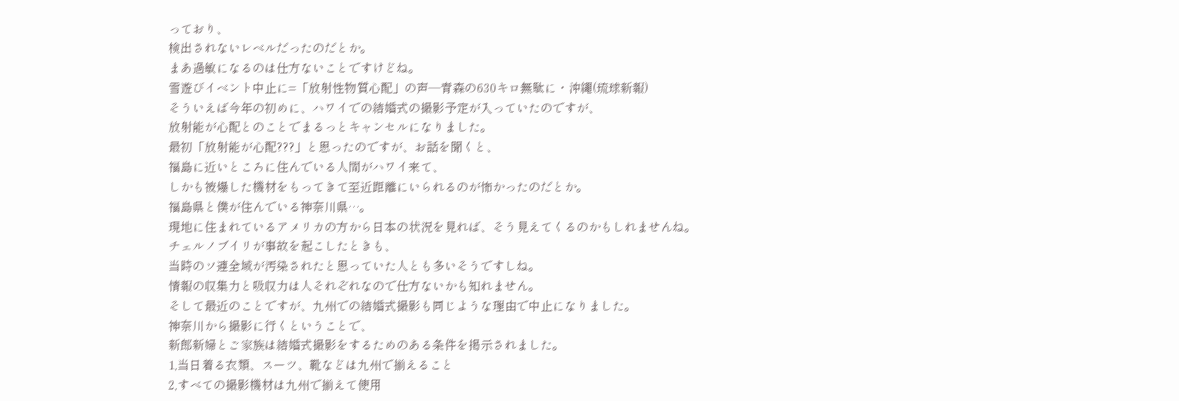っており、
検出されないレベルだったのだとか。
まあ過敏になるのは仕方ないことですけどね。
雪遊びイベント中止に=「放射性物質心配」の声―青森の630キロ無駄に・沖縄(琉球新報)
そういえば今年の初めに、ハワイでの結婚式の撮影予定が入っていたのですが、
放射能が心配とのことでまるっとキャンセルになりました。
最初「放射能が心配???」と思ったのですが、お話を聞くと、
福島に近いところに住んでいる人間がハワイ来て、
しかも被爆した機材をもってきて至近距離にいられるのが怖かったのだとか。
福島県と僕が住んでいる神奈川県…。
現地に住まれているアメリカの方から日本の状況を見れば、そう見えてくるのかもしれませんね。
チェルノブイリが事故を起こしたときも、
当時のソ連全域が汚染されたと思っていた人とも多いそうですしね。
情報の収集力と吸収力は人それぞれなので仕方ないかも知れません。
そして最近のことですが、九州での結婚式撮影も同じような理由で中止になりました。
神奈川から撮影に行くということで、
新郎新婦とご家族は結婚式撮影をするためのある条件を掲示されました。
1,当日着る衣類、スーツ、靴などは九州で揃えること
2,すべての撮影機材は九州で揃えて使用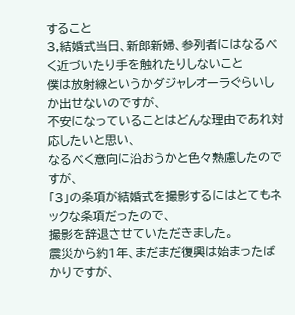すること
3,結婚式当日、新郎新婦、参列者にはなるべく近づいたり手を触れたりしないこと
僕は放射線というかダジャレオーラぐらいしか出せないのですが、
不安になっていることはどんな理由であれ対応したいと思い、
なるべく意向に沿おうかと色々熟慮したのですが、
「3」の条項が結婚式を撮影するにはとてもネックな条項だったので、
撮影を辞退させていただきました。
震災から約1年、まだまだ復興は始まったばかりですが、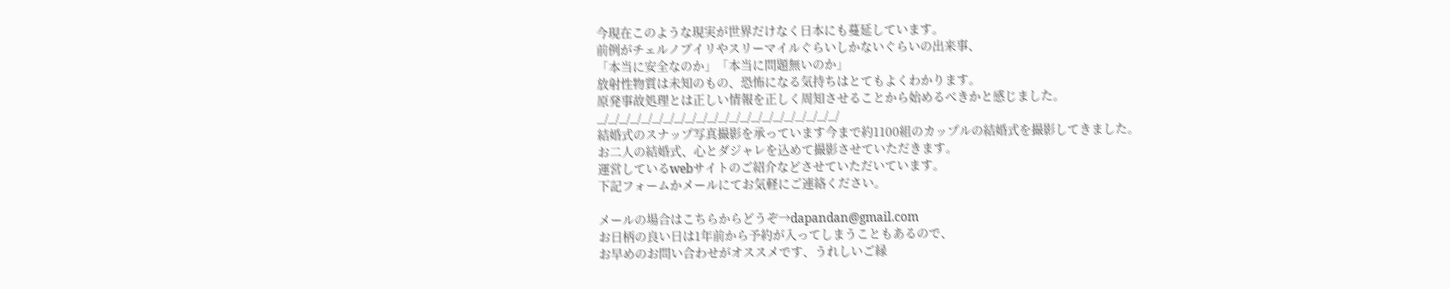今現在このような現実が世界だけなく日本にも蔓延しています。
前例がチェルノブイリやスリーマイルぐらいしかないぐらいの出来事、
「本当に安全なのか」「本当に問題無いのか」
放射性物質は未知のもの、恐怖になる気持ちはとてもよくわかります。
原発事故処理とは正しい情報を正しく周知させることから始めるべきかと感じました。
_/_/_/_/_/_/_/_/_/_/_/_/_/_/_/_/_/_/_/_/_/_/
結婚式のスナップ写真撮影を承っています今まで約1100組のカップルの結婚式を撮影してきました。
お二人の結婚式、心とダジャレを込めて撮影させていただきます。
運営しているwebサイトのご紹介などさせていただいています。
下記フォームかメールにてお気軽にご連絡ください。

メールの場合はこちらからどうぞ→dapandan@gmail.com
お日柄の良い日は1年前から予約が入ってしまうこともあるので、
お早めのお問い合わせがオススメです、うれしいご縁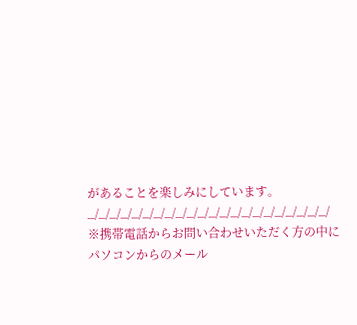があることを楽しみにしています。
_/_/_/_/_/_/_/_/_/_/_/_/_/_/_/_/_/_/_/_/_/_/
※携帯電話からお問い合わせいただく方の中にパソコンからのメール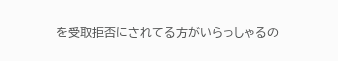を受取拒否にされてる方がいらっしゃるの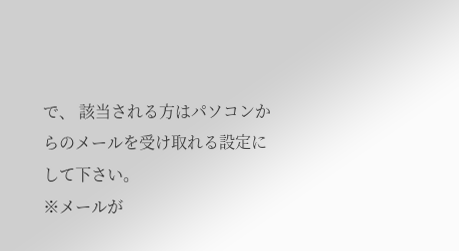で、 該当される方はパソコンからのメールを受け取れる設定にして下さい。
※メールが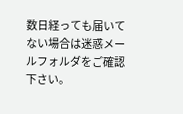数日経っても届いてない場合は迷惑メールフォルダをご確認下さい。